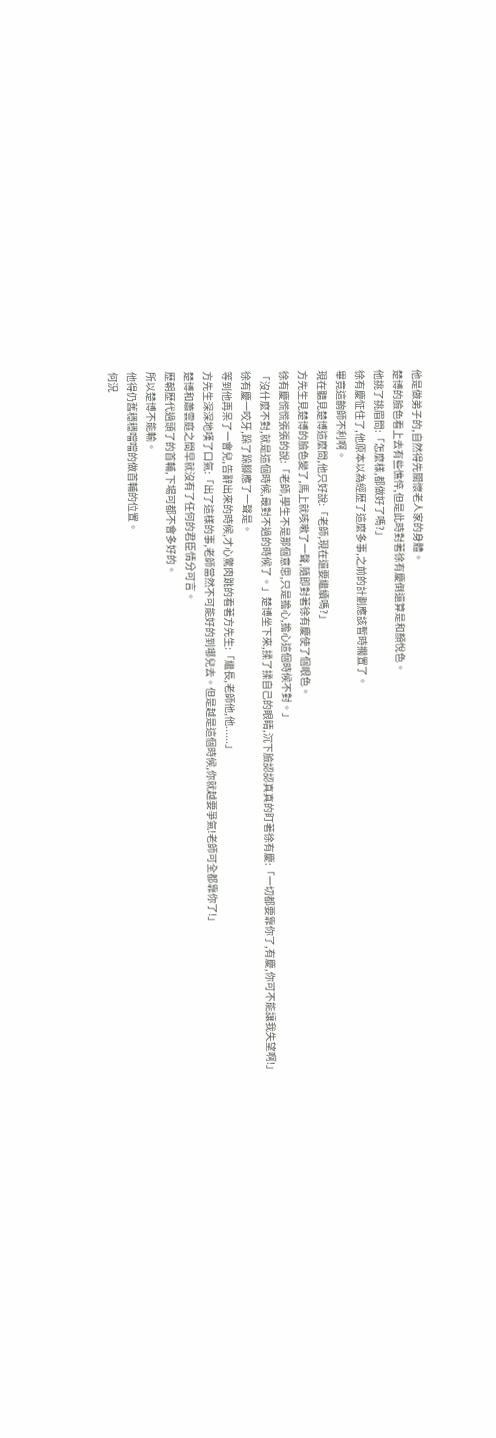他是做弟子的,自然得先關懷老人家的身體。
楚博的臉色看上去有些憔悴,但是此時對著徐有慶倒還算是和顏悅色。
他挑了挑眉問:「怎麼樣,都做好了嗎?」
徐有慶怔住了,他原本以為經歷了這麼多事,之前的計劃應該暫時擱置了。
畢竟這齣師不利啊。
現在聽見楚博這麼問,他只好說:「老師,現在還要繼續嗎?」
方先生見楚博的臉色變了,馬上就咳嗽了一聲,隨即對著徐有慶使了個眼色。
徐有慶慌慌張張的說:「老師,學生不是那個意思,只是擔心,擔心這個時候不對。」
「沒什麼不對,就是這個時候,最對不過的時候了。」楚博坐下來,揉了揉自己的眼睛,沉下臉認認真真的盯著徐有慶:「一切都要靠你了,有慶,你可不能讓我失望啊!」
徐有慶一咬牙,跺了跺腳應了一聲是。
等到他再呆了一會兒,告辭出來的時候,才心驚肉跳的看著方先生:「繼長,老師他,他......」
方先生深深地嘆了口氣:「出了這樣的事,老師當然不可能好的到哪兒去。但是越是這個時候,你就越要爭氣!老師可全都靠你了!」
楚博和蕭雲庭之間早就沒有了任何的君臣情分可言。
歷朝歷代過頭了的首輔,下場可都不會多好的。
所以楚博不能輸。
他得仍舊穩穩噹噹的做首輔的位置。
何況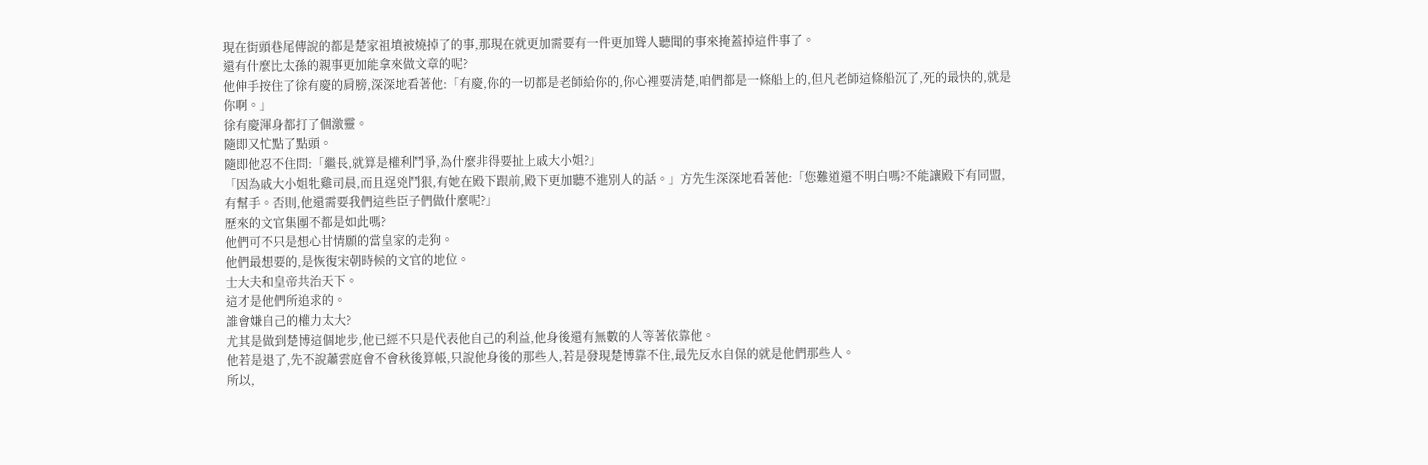現在街頭巷尾傳說的都是楚家祖墳被燒掉了的事,那現在就更加需要有一件更加聳人聽聞的事來掩蓋掉這件事了。
還有什麼比太孫的親事更加能拿來做文章的呢?
他伸手按住了徐有慶的肩膀,深深地看著他:「有慶,你的一切都是老師給你的,你心裡要清楚,咱們都是一條船上的,但凡老師這條船沉了,死的最快的,就是你啊。」
徐有慶渾身都打了個激靈。
隨即又忙點了點頭。
隨即他忍不住問:「繼長,就算是權利鬥爭,為什麼非得要扯上戚大小姐?」
「因為戚大小姐牝雞司晨,而且逞兇鬥狠,有她在殿下跟前,殿下更加聽不進別人的話。」方先生深深地看著他:「您難道還不明白嗎?不能讓殿下有同盟,有幫手。否則,他還需要我們這些臣子們做什麼呢?」
歷來的文官集團不都是如此嗎?
他們可不只是想心甘情願的當皇家的走狗。
他們最想要的,是恢復宋朝時候的文官的地位。
士大夫和皇帝共治天下。
這才是他們所追求的。
誰會嫌自己的權力太大?
尤其是做到楚博這個地步,他已經不只是代表他自己的利益,他身後還有無數的人等著依靠他。
他若是退了,先不說蕭雲庭會不會秋後算帳,只說他身後的那些人,若是發現楚博靠不住,最先反水自保的就是他們那些人。
所以,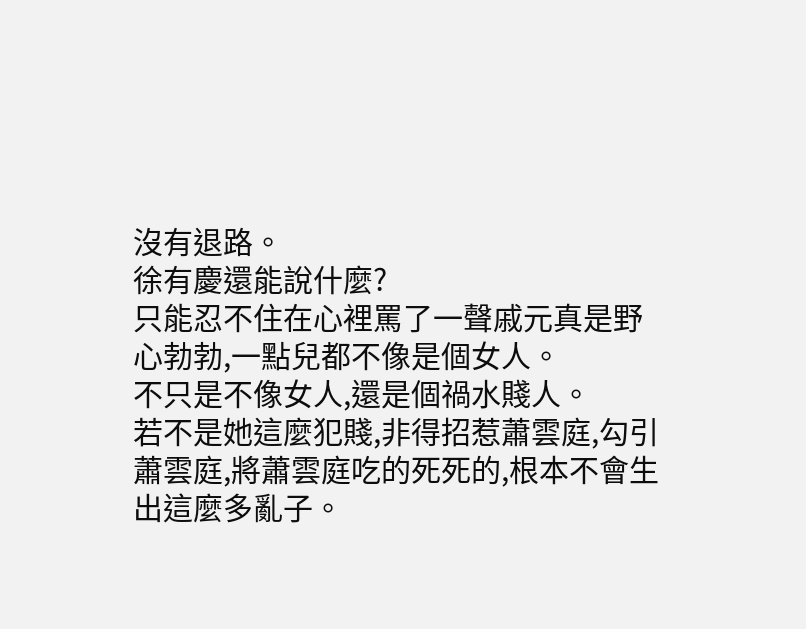沒有退路。
徐有慶還能說什麼?
只能忍不住在心裡罵了一聲戚元真是野心勃勃,一點兒都不像是個女人。
不只是不像女人,還是個禍水賤人。
若不是她這麼犯賤,非得招惹蕭雲庭,勾引蕭雲庭,將蕭雲庭吃的死死的,根本不會生出這麼多亂子。